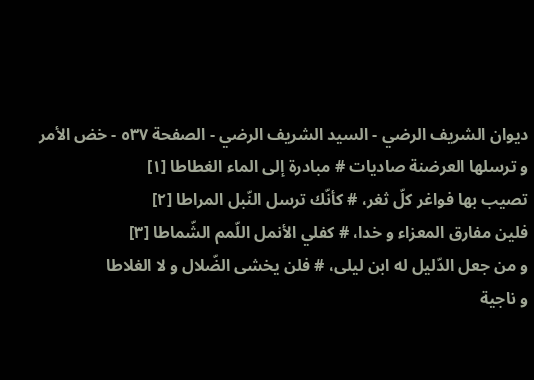ديوان الشريف الرضي - السيد الشريف الرضي - الصفحة ٥٣٧ - خض الأمر
و ترسلها العرضنة صاديات # مبادرة إلى الماء الغطاطا [١]
تصيب بها فواغر كلّ ثغر، # كأنّك ترسل النّبل المراطا [٢]
فلين مفارق المعزاء و خدا، # كفلي الأنمل اللّمم الشّماطا [٣]
و من جعل الدّليل له ابن ليلى، # فلن يخشى الضّلال و لا الغلاطا
و ناجية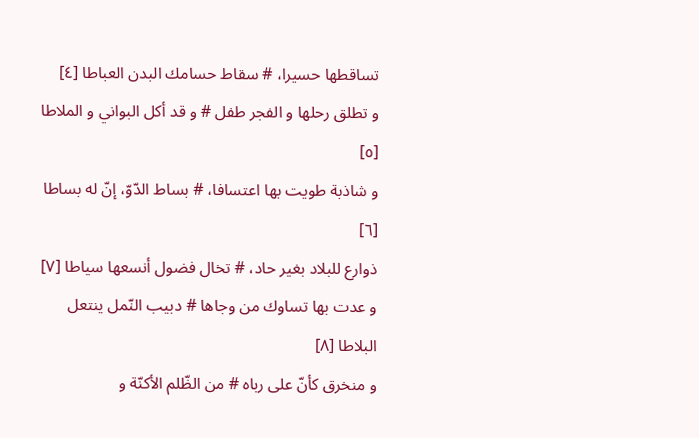تساقطها حسيرا، # سقاط حسامك البدن العباطا [٤]
و تطلق رحلها و الفجر طفل # و قد أكل البواني و الملاطا [٥]
و شاذبة طويت بها اعتسافا، # بساط الدّوّ، إنّ له بساطا [٦]
ذوارع للبلاد بغير حاد، # تخال فضول أنسعها سياطا [٧]
و عدت بها تساوك من وجاها # دبيب النّمل ينتعل البلاطا [٨]
و منخرق كأنّ على رباه # من الظّلم الأكنّة و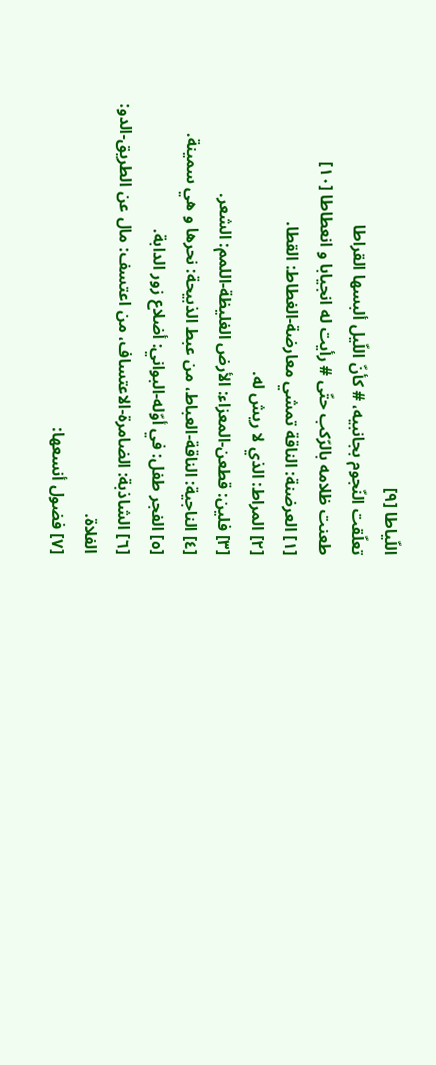اللّياطا [٩]
تعلّقت النّجوم بجانبيه، # كأنّ اللّيل ألبسها القراطا
طعنت ظلامه بالرّكب حتّى # رأيت له انجيابا و انعطاطا [١٠]
[١] العرضنة: الناقة تمشي معارضة-الغطاط: القطا.
[٢] المراط: الذي لا ريش له.
[٣] فلين: قطعن-المعزاء: الأرض الغليظة-اللمم: الشعر.
[٤] الناجية: الناقة-العباط، من عبط الذبيحة: نحرها و هي سمينة.
[٥] الفجر طفل: في أوّله-البواني: أضلاع زور الدابة.
[٦] الشاذبة: الضامرة-الاعتساف، من اعتسف: مال عن الطريق-الدو:
الفلاة.
[٧] فضول أنسعها: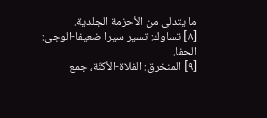ما يتدلى من الأحزمة الجلدية.
[٨] تساوك: تسير سيرا ضعيفا-الوجى: الحفا.
[٩] المنخرق: الفلاة-الأكنّة، جمع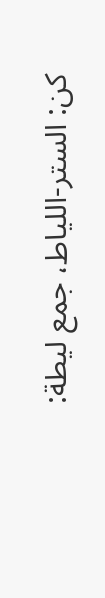كن: الستر-اللياط، جمع ليطة: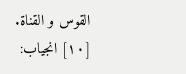القوس و القناة.
[١٠] انجياب: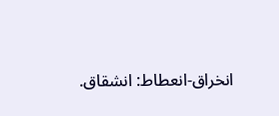انخراق-انعطاط: انشقاق.